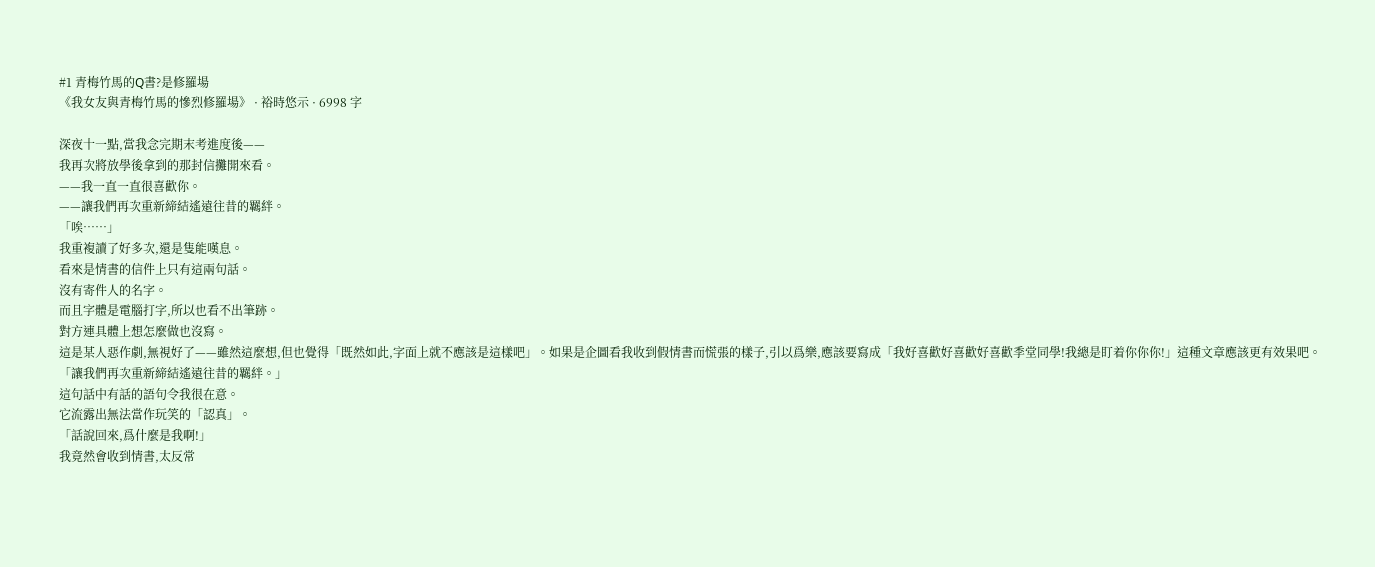#1 青梅竹馬的Q書?是修羅場
《我女友與青梅竹馬的慘烈修羅場》 · 裕時悠示 · 6998 字

深夜十一點,當我念完期末考進度後——
我再次將放學後拿到的那封信攤開來看。
——我一直一直很喜歡你。
——讓我們再次重新締結遙遠往昔的羈絆。
「唉……」
我重複讀了好多次,還是隻能嘆息。
看來是情書的信件上只有這兩句話。
沒有寄件人的名字。
而且字體是電腦打字,所以也看不出筆跡。
對方連具體上想怎麼做也沒寫。
這是某人惡作劇,無視好了——雖然這麼想,但也覺得「既然如此,字面上就不應該是這樣吧」。如果是企圖看我收到假情書而慌張的樣子,引以爲樂,應該要寫成「我好喜歡好喜歡好喜歡季堂同學!我總是盯着你你你!」這種文章應該更有效果吧。
「讓我們再次重新締結遙遠往昔的羈絆。」
這句話中有話的語句令我很在意。
它流露出無法當作玩笑的「認真」。
「話說回來,爲什麼是我啊!」
我竟然會收到情書,太反常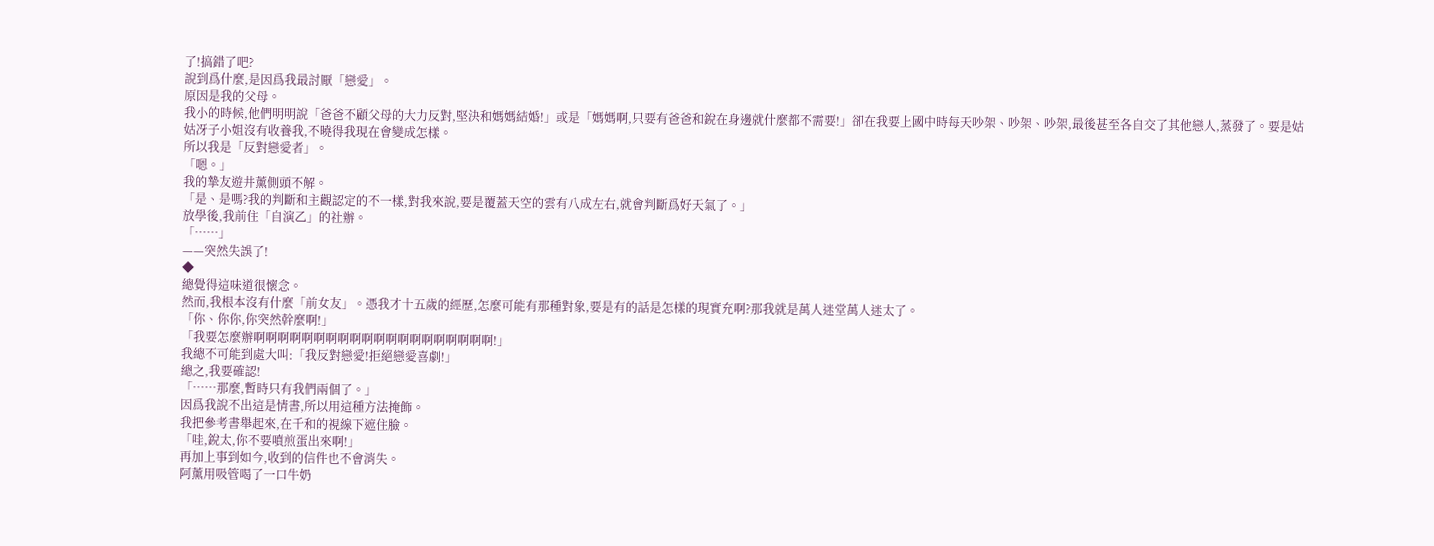了!搞錯了吧?
說到爲什麼,是因爲我最討厭「戀愛」。
原因是我的父母。
我小的時候,他們明明說「爸爸不顧父母的大力反對,堅決和媽媽結婚!」或是「媽媽啊,只要有爸爸和銳在身邊就什麼都不需要!」卻在我要上國中時每天吵架、吵架、吵架,最後甚至各自交了其他戀人,蒸發了。要是姑姑冴子小姐沒有收養我,不曉得我現在會變成怎樣。
所以我是「反對戀愛者」。
「嗯。」
我的摯友遊井薰側頭不解。
「是、是嗎?我的判斷和主觀認定的不一樣,對我來說,要是覆蓋天空的雲有八成左右,就會判斷爲好天氣了。」
放學後,我前住「自演乙」的社辦。
「……」
——突然失誤了!
◆
總覺得這味道很懷念。
然而,我根本沒有什麼「前女友」。憑我才十五歲的經歷,怎麼可能有那種對象,要是有的話是怎樣的現實充啊?那我就是萬人迷堂萬人迷太了。
「你、你你,你突然幹麼啊!」
「我要怎麼辦啊啊啊啊啊啊啊啊啊啊啊啊啊啊啊啊啊啊啊啊!」
我總不可能到處大叫:「我反對戀愛!拒絕戀愛喜劇!」
總之,我要確認!
「……那麼,暫時只有我們兩個了。」
因爲我說不出這是情書,所以用這種方法掩飾。
我把參考書舉起來,在千和的視線下遮住臉。
「哇,銳太,你不要噴煎蛋出來啊!」
再加上事到如今,收到的信件也不會消失。
阿薰用吸管喝了一口牛奶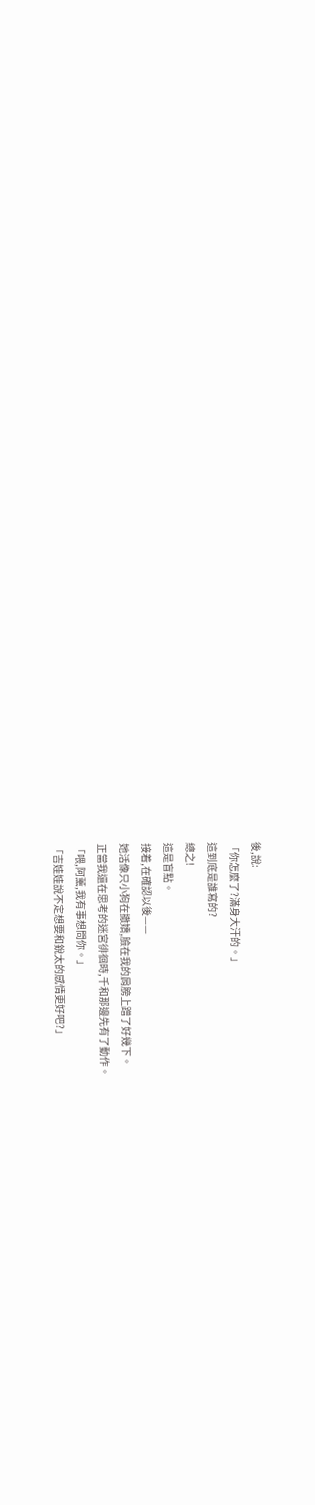後,說:
「你怎麼了?滿身大汗的。」
這到底是誰寫的?
總之!
這是盲點。
接着,在確認以後——
她活像只小狗在撒嬌,臉在我的肩膀上蹭了好幾下。
正當我還在思考的迷宮徘徊時,千和那邊先有了動作。
「喂,阿薰,我有事想問你。」
「吉娃娃說不定想要和銳太的感情更好吧?」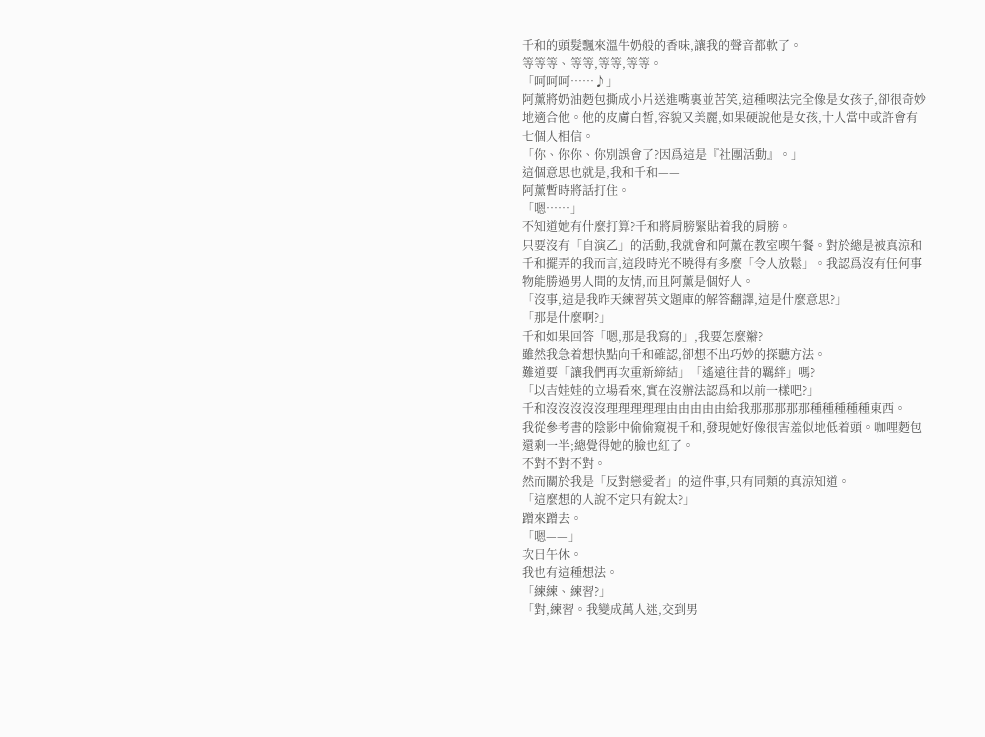千和的頭髮飄來溫牛奶般的香味,讓我的聲音都軟了。
等等等、等等,等等,等等。
「呵呵呵……♪」
阿薰將奶油麪包撕成小片送進嘴裏並苦笑,這種喫法完全像是女孩子,卻很奇妙地適合他。他的皮膚白皙,容貌又美麗,如果硬說他是女孩,十人當中或許會有七個人相信。
「你、你你、你別誤會了?因爲這是『社團活動』。」
這個意思也就是,我和千和——
阿薰暫時將話打住。
「嗯……」
不知道她有什麼打算?千和將肩膀緊貼着我的肩膀。
只要沒有「自演乙」的活動,我就會和阿薰在教室喫午餐。對於總是被真涼和千和擺弄的我而言,這段時光不曉得有多麼「令人放鬆」。我認爲沒有任何事物能勝過男人間的友情,而且阿薰是個好人。
「沒事,這是我昨天練習英文題庫的解答翻譯,這是什麼意思?」
「那是什麼啊?」
千和如果回答「嗯,那是我寫的」,我要怎麼辮?
雖然我急着想快點向千和確認,卻想不出巧妙的探聽方法。
難道要「讓我們再次重新締結」「遙遠往昔的羈絆」嗎?
「以吉娃娃的立場看來,實在沒辦法認爲和以前一樣吧?」
千和沒沒沒沒沒理理理理理由由由由由給我那那那那那種種種種種東西。
我從參考書的陰影中偷偷窺視千和,發現她好像很害羞似地低着頭。咖哩麪包還剩一半;總覺得她的臉也紅了。
不對不對不對。
然而關於我是「反對戀愛者」的這件事,只有同類的真涼知道。
「這麼想的人說不定只有銳太?」
蹭來蹭去。
「嗯——」
次日午休。
我也有這種想法。
「練練、練習?」
「對,練習。我變成萬人迷,交到男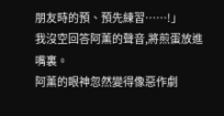朋友時的預、預先練習……!」
我沒空回答阿薰的聲音,將煎蛋放進嘴裏。
阿薰的眼神忽然變得像惡作劇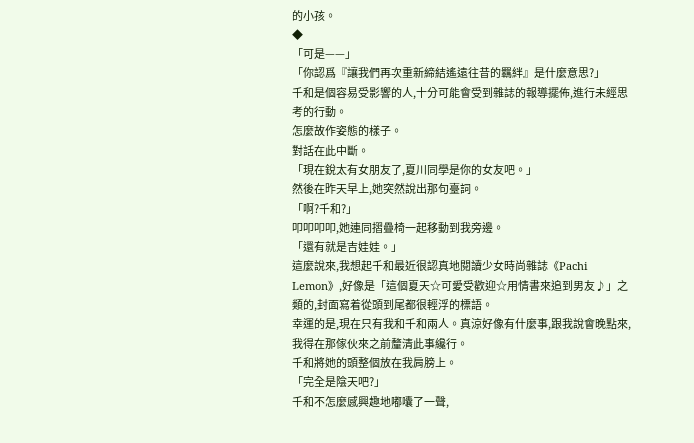的小孩。
◆
「可是——」
「你認爲『讓我們再次重新締結遙遠往昔的羈絆』是什麼意思?」
千和是個容易受影響的人,十分可能會受到雜誌的報導擺佈,進行未經思考的行動。
怎麼故作姿態的樣子。
對話在此中斷。
「現在銳太有女朋友了,夏川同學是你的女友吧。」
然後在昨天早上,她突然說出那句臺詞。
「啊?千和?」
叩叩叩叩,她連同摺疊椅一起移動到我旁邊。
「還有就是吉娃娃。」
這麼說來,我想起千和最近很認真地閱讀少女時尚雜誌《Pachi Lemon》,好像是「這個夏天☆可愛受歡迎☆用情書來追到男友♪」之類的,封面寫着從頭到尾都很輕浮的標語。
幸運的是,現在只有我和千和兩人。真涼好像有什麼事,跟我說會晚點來,我得在那傢伙來之前釐清此事纔行。
千和將她的頭整個放在我肩膀上。
「完全是陰天吧?」
千和不怎麼感興趣地嘟囔了一聲,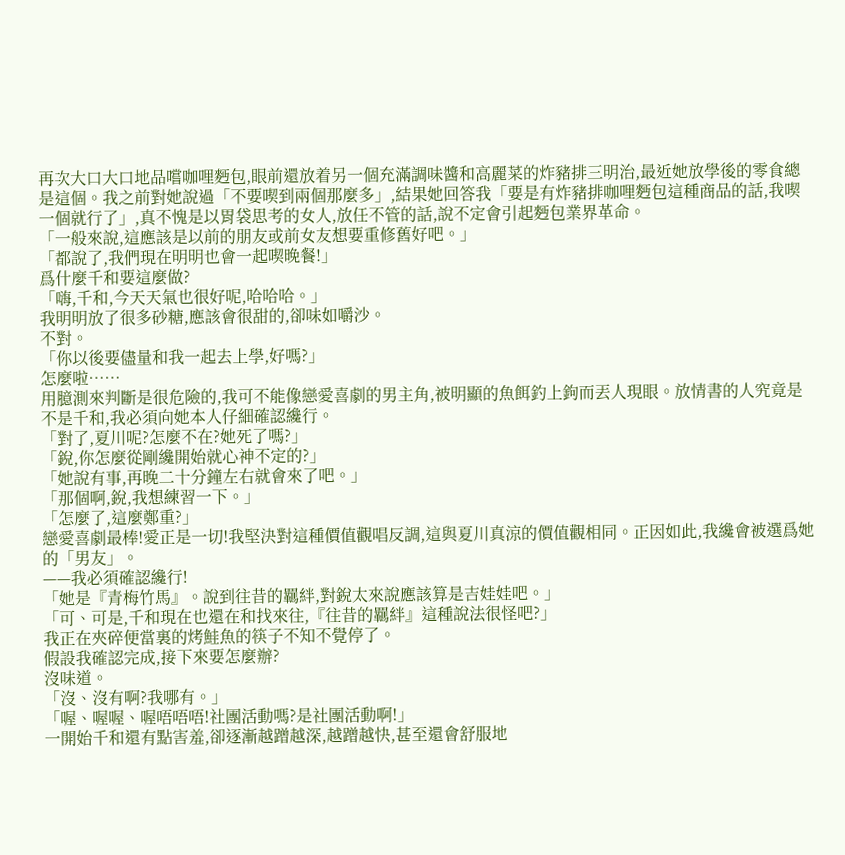再次大口大口地品嚐咖哩麪包,眼前還放着另一個充滿調味醬和高麗菜的炸豬排三明治,最近她放學後的零食總是這個。我之前對她說過「不要喫到兩個那麼多」,結果她回答我「要是有炸豬排咖哩麪包這種商品的話,我喫一個就行了」,真不愧是以胃袋思考的女人,放任不管的話,說不定會引起麪包業界革命。
「一般來說,這應該是以前的朋友或前女友想要重修舊好吧。」
「都說了,我們現在明明也會一起喫晚餐!」
爲什麼千和要這麼做?
「嗨,千和,今天天氣也很好呢,哈哈哈。」
我明明放了很多砂糖,應該會很甜的,卻味如嚼沙。
不對。
「你以後要儘量和我一起去上學,好嗎?」
怎麼啦……
用臆測來判斷是很危險的,我可不能像戀愛喜劇的男主角,被明顯的魚餌釣上鉤而丟人現眼。放情書的人究竟是不是千和,我必須向她本人仔細確認纔行。
「對了,夏川呢?怎麼不在?她死了嗎?」
「銳,你怎麼從剛纔開始就心神不定的?」
「她說有事,再晚二十分鐘左右就會來了吧。」
「那個啊,銳,我想練習一下。」
「怎麼了,這麼鄭重?」
戀愛喜劇最棒!愛正是一切!我堅決對這種價值觀唱反調,這與夏川真涼的價值觀相同。正因如此,我纔會被選爲她的「男友」。
——我必須確認纔行!
「她是『青梅竹馬』。說到往昔的羈絆,對銳太來說應該算是吉娃娃吧。」
「可、可是,千和現在也還在和找來往,『往昔的羈絆』這種說法很怪吧?」
我正在夾碎便當裏的烤鮭魚的筷子不知不覺停了。
假設我確認完成,接下來要怎麼辦?
沒味道。
「沒、沒有啊?我哪有。」
「喔、喔喔、喔唔唔唔!社團活動嗎?是社團活動啊!」
一開始千和還有點害羞,卻逐漸越蹭越深,越蹭越快,甚至還會舒服地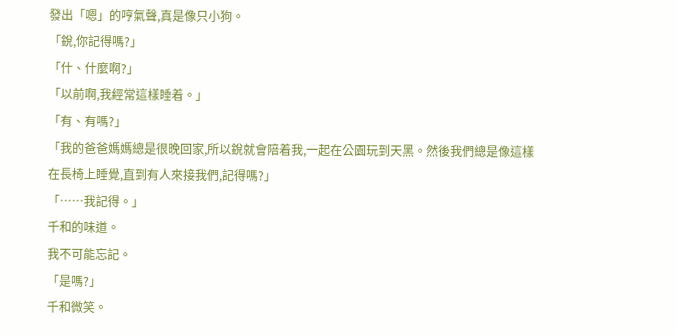發出「嗯」的哼氣聲,真是像只小狗。
「銳,你記得嗎?」
「什、什麼啊?」
「以前啊,我經常這樣睡着。」
「有、有嗎?」
「我的爸爸媽媽總是很晚回家,所以銳就會陪着我,一起在公園玩到天黑。然後我們總是像這樣在長椅上睡覺,直到有人來接我們,記得嗎?」
「……我記得。」
千和的味道。
我不可能忘記。
「是嗎?」
千和微笑。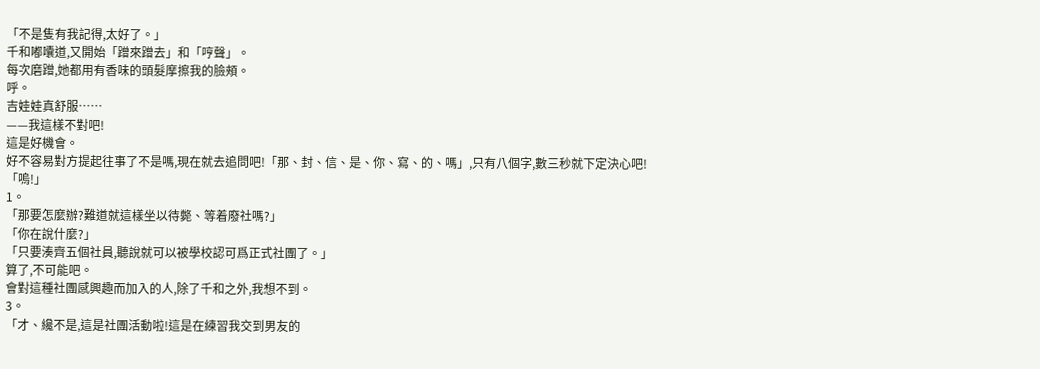「不是隻有我記得,太好了。」
千和嘟囔道,又開始「蹭來蹭去」和「哼聲」。
每次磨蹭,她都用有香味的頭髮摩擦我的臉頰。
呼。
吉娃娃真舒服……
——我這樣不對吧!
這是好機會。
好不容易對方提起往事了不是嗎,現在就去追問吧!「那、封、信、是、你、寫、的、嗎」,只有八個字,數三秒就下定決心吧!
「嗚!」
1。
「那要怎麼辦?難道就這樣坐以待斃、等着廢社嗎?」
「你在說什麼?」
「只要湊齊五個社員,聽說就可以被學校認可爲正式社團了。」
算了,不可能吧。
會對這種社團感興趣而加入的人,除了千和之外,我想不到。
3。
「才、纔不是,這是社團活動啦!這是在練習我交到男友的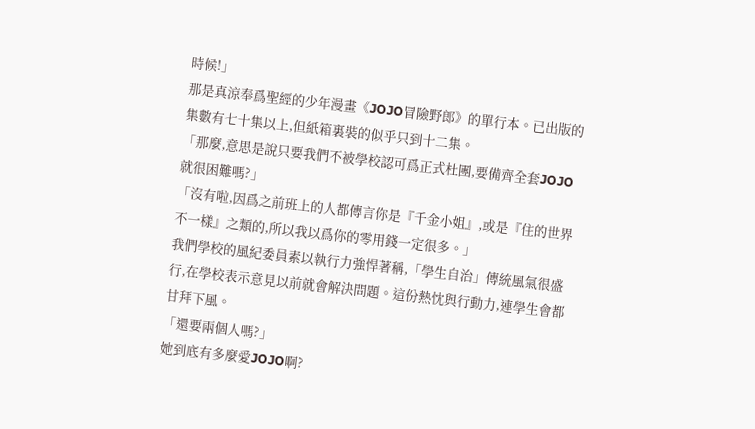時候!」
那是真涼奉爲聖經的少年漫畫《JOJO冒險野郎》的單行本。已出版的集數有七十集以上,但紙箱裏裝的似乎只到十二集。
「那麼,意思是說只要我們不被學校認可爲正式杜團,要備齊全套JOJO就很困難嗎?」
「沒有啦,因爲之前班上的人都傳言你是『千金小姐』,或是『住的世界不一樣』之類的,所以我以爲你的零用錢一定很多。」
我們學校的風紀委員素以執行力強悍著稱,「學生自治」傳統風氣很盛行,在學校表示意見以前就會解決問題。這份熱忱與行動力,連學生會都甘拜下風。
「還要兩個人嗎?」
她到底有多麼愛JOJO啊?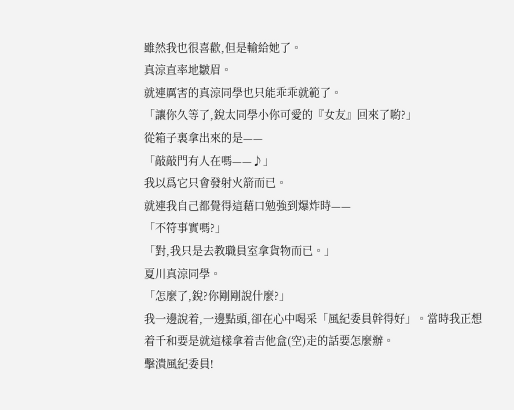雖然我也很喜歡,但是輸給她了。
真涼直率地皺眉。
就連厲害的真涼同學也只能乖乖就範了。
「讓你久等了,銳太同學小你可愛的『女友』回來了喲?」
從箱子裏拿出來的是——
「敲敲門有人在嗎——♪」
我以爲它只會發射火箭而已。
就連我自己都覺得這藉口勉強到爆炸時——
「不符事實嗎?」
「對,我只是去教職員室拿貨物而已。」
夏川真涼同學。
「怎麼了,銳?你剛剛說什麼?」
我一邊說着,一邊點頭,卻在心中喝采「風紀委員幹得好」。當時我正想着千和要是就這樣拿着吉他盒(空)走的話要怎麼辦。
擊潰風紀委員!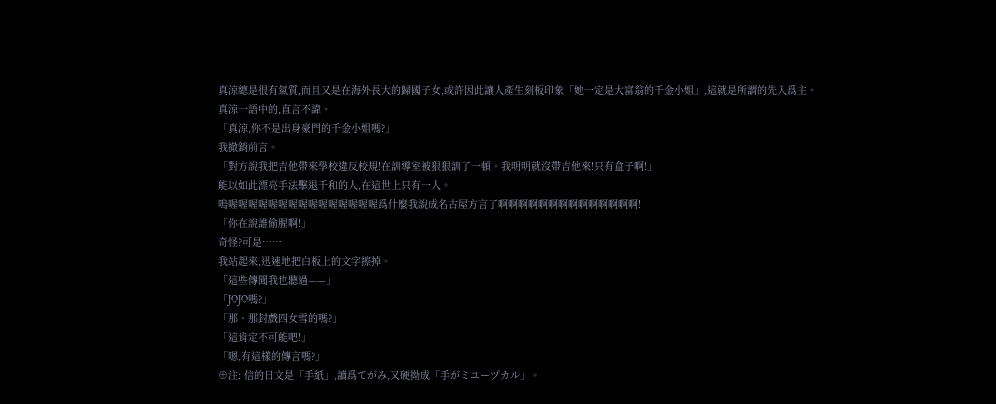真涼總是很有氣質,而且又是在海外長大的歸國子女,或許因此讓人產生刻板印象「她一定是大富翁的千金小姐」,這就是所謂的先入爲主。
真涼一語中的,直言不諱。
「真涼,你不是出身豪門的千金小姐嗎?」
我撤銷前言。
「對方說我把吉他帶來學校違反校規!在訓導室被狠狠訓了一頓。我明明就沒帶吉他來!只有盒子啊!」
能以如此漂亮手法擊退千和的人,在這世上只有一人。
嗚喔喔喔喔喔喔喔喔喔喔喔喔喔喔喔爲什麼我說成名古屋方言了啊啊啊啊啊啊啊啊啊啊啊啊啊啊!
「你在說誰偷腥啊!」
奇怪?可是……
我站起來,迅速地把白板上的文字擦掉。
「這些傳聞我也聽過——」
「JOJO嗎?」
「那、那封戲四女雪的嗎?」
「這肯定不可能吧!」
「嗯,有這樣的傳言嗎?」
⊕注: 信的日文是「手紙」,讀爲てがみ,又硬拗成「手がミユーヅカル」。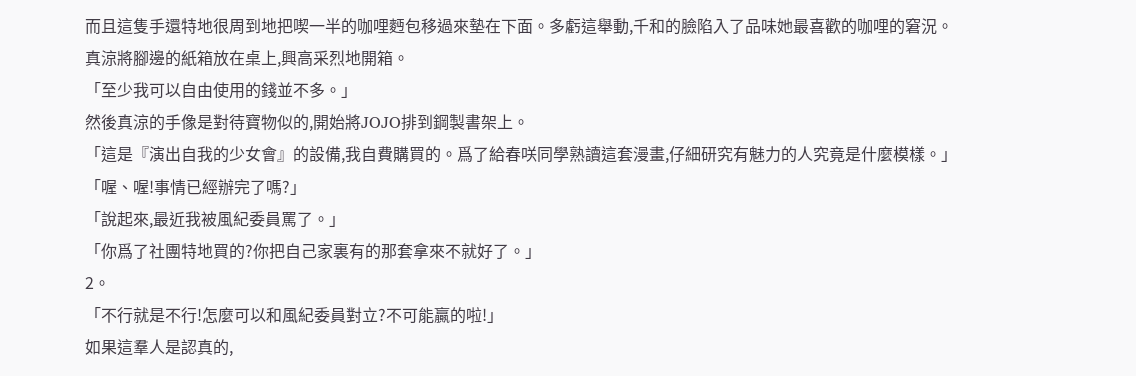而且這隻手還特地很周到地把喫一半的咖哩麪包移過來墊在下面。多虧這舉動,千和的臉陷入了品味她最喜歡的咖哩的窘況。
真涼將腳邊的紙箱放在桌上,興高采烈地開箱。
「至少我可以自由使用的錢並不多。」
然後真涼的手像是對待寶物似的,開始將JOJO排到鋼製書架上。
「這是『演出自我的少女會』的設備,我自費購買的。爲了給春咲同學熟讀這套漫畫,仔細研究有魅力的人究竟是什麼模樣。」
「喔、喔!事情已經辦完了嗎?」
「說起來,最近我被風紀委員罵了。」
「你爲了社團特地買的?你把自己家裏有的那套拿來不就好了。」
2。
「不行就是不行!怎麼可以和風紀委員對立?不可能贏的啦!」
如果這羣人是認真的,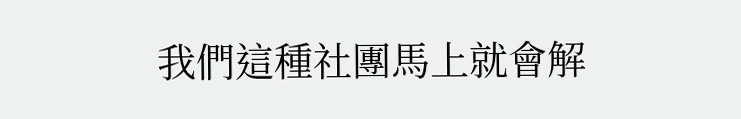我們這種社團馬上就會解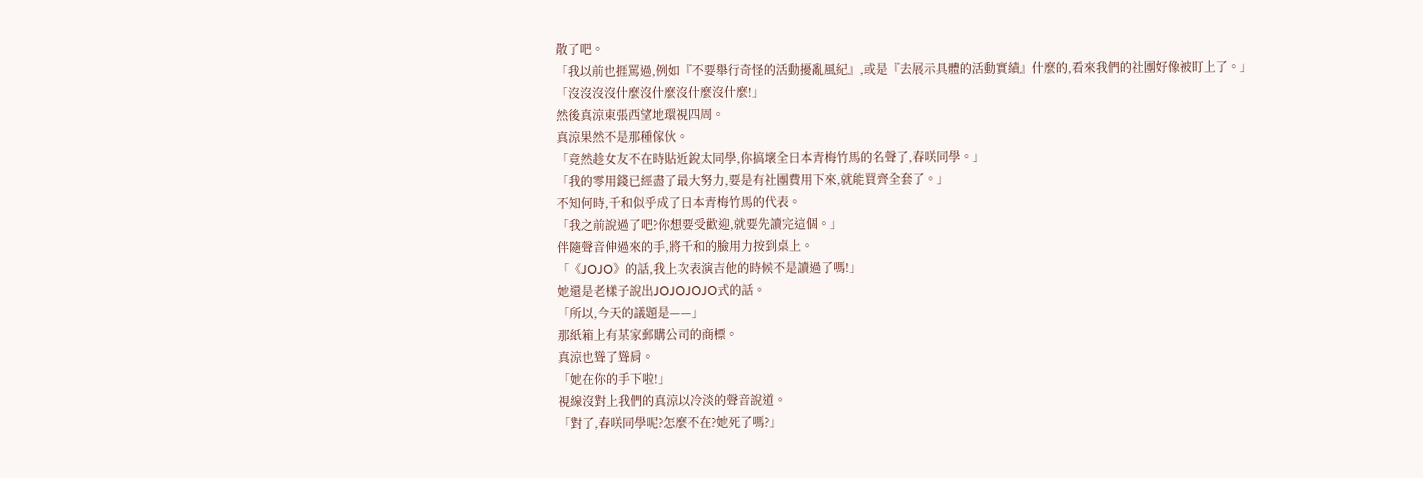散了吧。
「我以前也捱罵過,例如『不要舉行奇怪的活動擾亂風紀』,或是『去展示具體的活動實績』什麼的,看來我們的社團好像被盯上了。」
「沒沒沒沒什麼沒什麼沒什麼沒什麼!」
然後真涼東張西望地環視四周。
真涼果然不是那種傢伙。
「竟然趁女友不在時貼近銳太同學,你搞壞全日本青梅竹馬的名聲了,春咲同學。」
「我的零用錢已經盡了最大努力,要是有社團費用下來,就能買齊全套了。」
不知何時,千和似乎成了日本青梅竹馬的代表。
「我之前說過了吧?你想要受歡迎,就要先讀完這個。」
伴隨聲音伸過來的手,將千和的臉用力按到桌上。
「《JOJO》的話,我上次表演吉他的時候不是讀過了嗎!」
她還是老樣子說出JOJOJOJO式的話。
「所以,今天的議題是——」
那紙箱上有某家郵購公司的商標。
真涼也聳了聳肩。
「她在你的手下啦!」
視線沒對上我們的真涼以冷淡的聲音說道。
「對了,春咲同學呢?怎麼不在?她死了嗎?」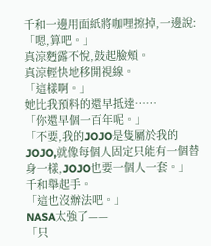千和一邊用面紙將咖哩擦掉,一邊說:
「嗯,算吧。」
真涼麪露不悅,鼓起臉頰。
真涼輕快地移開視線。
「這樣啊。」
她比我預料的還早抵達……
「你還早個一百年呢。」
「不要,我的JOJO是隻屬於我的JOJO,就像每個人固定只能有一個替身一樣,JOJO也要一個人一套。」
千和舉起手。
「這也沒辦法吧。」
NASA太強了——
「只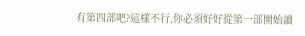有第四部吧?這樣不行,你必須好好從第一部開始讀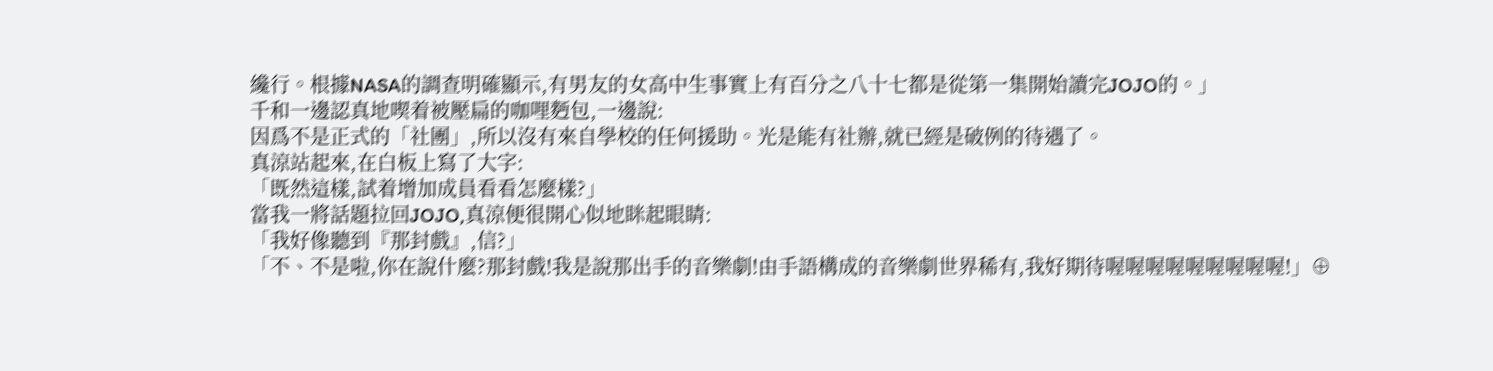纔行。根據NASA的調查明確顯示,有男友的女高中生事實上有百分之八十七都是從第一集開始讀完JOJO的。」
千和一邊認真地喫着被壓扁的咖哩麪包,一邊說:
因爲不是正式的「社團」,所以沒有來自學校的任何援助。光是能有社辦,就已經是破例的待遇了。
真涼站起來,在白板上寫了大字:
「既然這樣,試着增加成員看看怎麼樣?」
當我一將話題拉回JOJO,真涼便很開心似地眯起眼睛:
「我好像聽到『那封戲』,信?」
「不、不是啦,你在說什麼?那封戲!我是說那出手的音樂劇!由手語構成的音樂劇世界稀有,我好期待喔喔喔喔喔喔喔喔喔!」⊕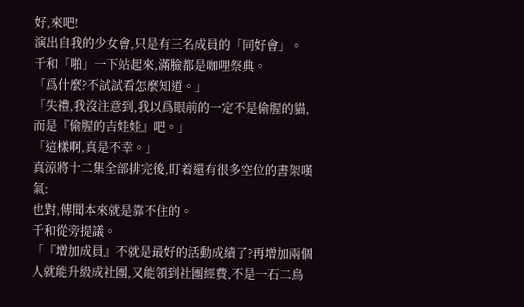好,來吧!
演出自我的少女會,只是有三名成員的「同好會」。
千和「啪」一下站起來,滿臉都是咖哩祭典。
「爲什麼?不試試看怎麼知道。」
「失禮,我沒注意到,我以爲眼前的一定不是偷腥的貓,而是『偷腥的吉娃娃』吧。」
「這樣啊,真是不幸。」
真涼將十二集全部排完後,盯着還有很多空位的書架嘆氣:
也對,傳聞本來就是靠不住的。
千和從旁提議。
「『增加成員』不就是最好的活動成績了?再增加兩個人就能升級成社團,又能領到社團經費,不是一石二鳥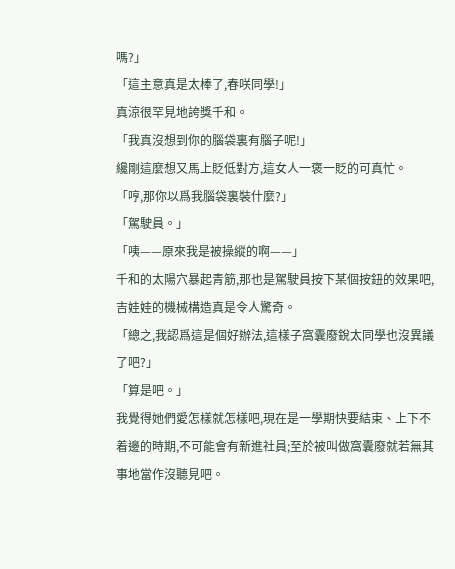嗎?」
「這主意真是太棒了,春咲同學!」
真涼很罕見地誇獎千和。
「我真沒想到你的腦袋裏有腦子呢!」
纔剛這麼想又馬上貶低對方,這女人一褒一貶的可真忙。
「哼,那你以爲我腦袋裏裝什麼?」
「駕駛員。」
「咦——原來我是被操縱的啊——」
千和的太陽穴暴起青筋,那也是駕駛員按下某個按鈕的效果吧,吉娃娃的機械構造真是令人驚奇。
「總之,我認爲這是個好辦法,這樣子窩囊廢銳太同學也沒異議了吧?」
「算是吧。」
我覺得她們愛怎樣就怎樣吧,現在是一學期快要結束、上下不着邊的時期,不可能會有新進社員;至於被叫做窩囊廢就若無其事地當作沒聽見吧。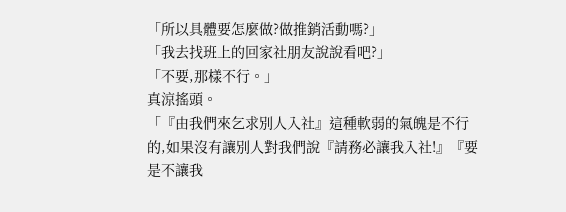「所以具體要怎麼做?做推銷活動嗎?」
「我去找班上的回家社朋友說說看吧?」
「不要,那樣不行。」
真涼搖頭。
「『由我們來乞求別人入社』這種軟弱的氣魄是不行的,如果沒有讓別人對我們說『請務必讓我入社!』『要是不讓我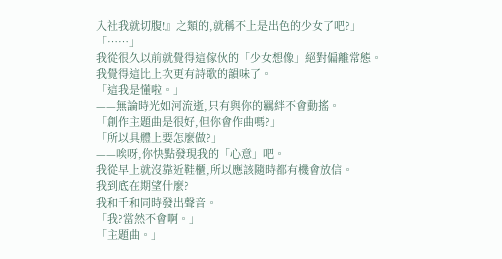入社我就切腹!』之類的,就稱不上是出色的少女了吧?」
「……」
我從很久以前就覺得這傢伙的「少女想像」絕對偏離常態。
我覺得這比上次更有詩歌的韻味了。
「這我是懂啦。」
——無論時光如河流逝,只有與你的羈絆不會動搖。
「創作主題曲是很好,但你會作曲嗎?」
「所以具體上要怎麼做?」
——唉呀,你快點發現我的「心意」吧。
我從早上就沒靠近鞋櫃,所以應該隨時都有機會放信。
我到底在期望什麼?
我和千和同時發出聲音。
「我?當然不會啊。」
「主題曲。」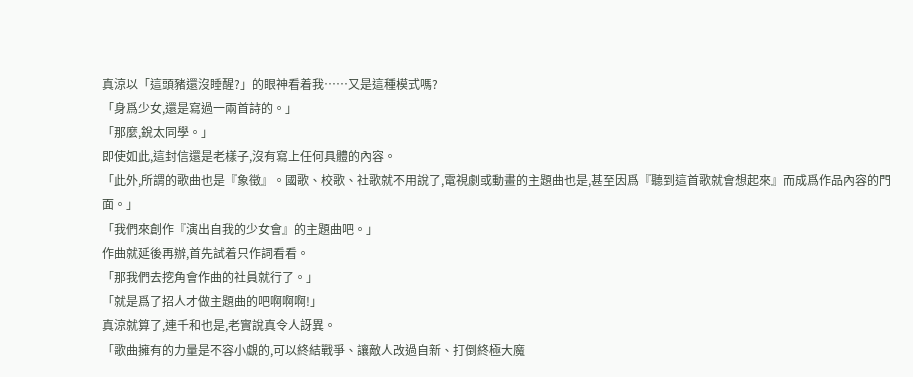真涼以「這頭豬還沒睡醒?」的眼神看着我……又是這種模式嗎?
「身爲少女,還是寫過一兩首詩的。」
「那麼,銳太同學。」
即使如此,這封信還是老樣子,沒有寫上任何具體的內容。
「此外,所謂的歌曲也是『象徵』。國歌、校歌、社歌就不用說了,電視劇或動畫的主題曲也是,甚至因爲『聽到這首歌就會想起來』而成爲作品內容的門面。」
「我們來創作『演出自我的少女會』的主題曲吧。」
作曲就延後再辦,首先試着只作詞看看。
「那我們去挖角會作曲的社員就行了。」
「就是爲了招人才做主題曲的吧啊啊啊!」
真涼就算了,連千和也是,老實說真令人訝異。
「歌曲擁有的力量是不容小覷的,可以終結戰爭、讓敵人改過自新、打倒終極大魔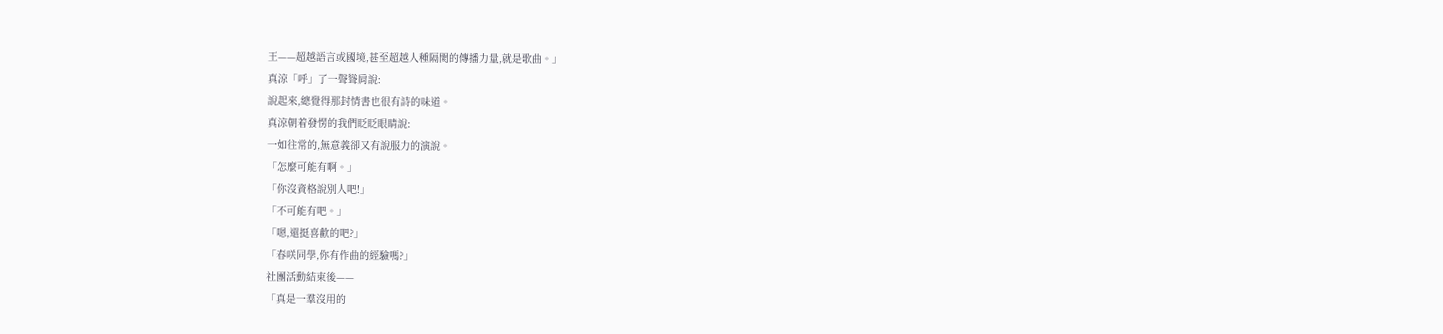王——超越語言或國境,甚至超越人種隔閡的傳播力量,就是歌曲。」
真涼「呼」了一聲聳肩說:
說起來,總覺得那封情書也很有詩的味道。
真涼朝着發愣的我們眨眨眼睛說:
一如往常的,無意義卻又有說服力的演說。
「怎麼可能有啊。」
「你沒資格說別人吧!」
「不可能有吧。」
「嗯,還挺喜歡的吧?」
「春咲同學,你有作曲的經驗嗎?」
社團活動結束後——
「真是一羣沒用的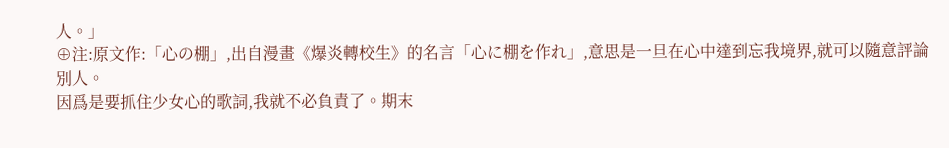人。」
⊕注:原文作:「心の棚」,出自漫畫《爆炎轉校生》的名言「心に棚を作れ」,意思是一旦在心中達到忘我境界,就可以隨意評論別人。
因爲是要抓住少女心的歌詞,我就不必負責了。期末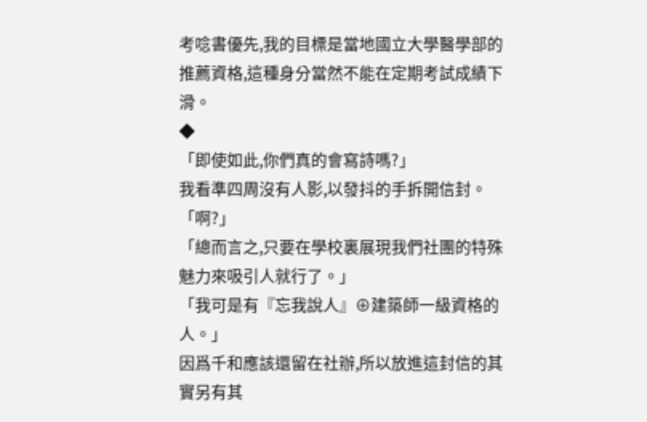考唸書優先,我的目標是當地國立大學醫學部的推薦資格,這種身分當然不能在定期考試成績下滑。
◆
「即使如此,你們真的會寫詩嗎?」
我看準四周沒有人影,以發抖的手拆開信封。
「啊?」
「總而言之,只要在學校裏展現我們社團的特殊魅力來吸引人就行了。」
「我可是有『忘我說人』⊕建築師一級資格的人。」
因爲千和應該還留在社辦,所以放進這封信的其實另有其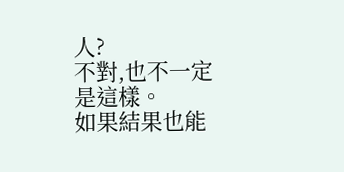人?
不對,也不一定是這樣。
如果結果也能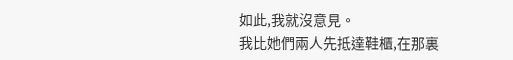如此,我就沒意見。
我比她們兩人先抵達鞋櫃,在那裏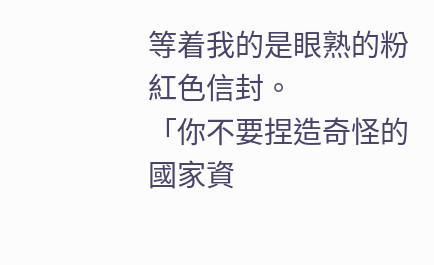等着我的是眼熟的粉紅色信封。
「你不要捏造奇怪的國家資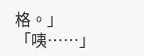格。」
「咦……」